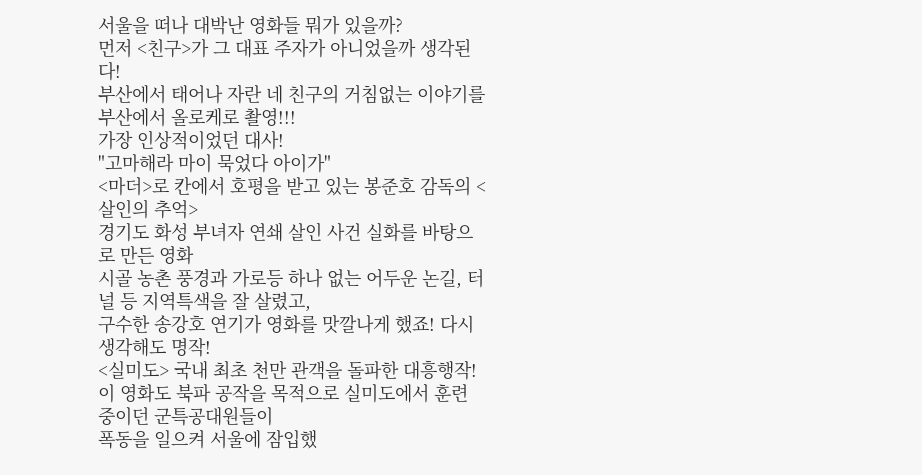서울을 떠나 대박난 영화들 뭐가 있을까?
먼저 <친구>가 그 대표 주자가 아니었을까 생각된다!
부산에서 태어나 자란 네 친구의 거침없는 이야기를 부산에서 올로케로 촬영!!!
가장 인상적이었던 대사!
"고마해라 마이 묵었다 아이가"
<마더>로 칸에서 호평을 받고 있는 봉준호 감독의 <살인의 추억>
경기도 화성 부녀자 연쇄 살인 사건 실화를 바탕으로 만든 영화
시골 농촌 풍경과 가로등 하나 없는 어두운 논길, 터널 등 지역특색을 잘 살렸고,
구수한 송강호 연기가 영화를 맛깔나게 했죠! 다시 생각해도 명작!
<실미도> 국내 최초 천만 관객을 돌파한 대흥행작!
이 영화도 북파 공작을 목적으로 실미도에서 훈련 중이던 군특공대원들이
폭동을 일으켜 서울에 잠입했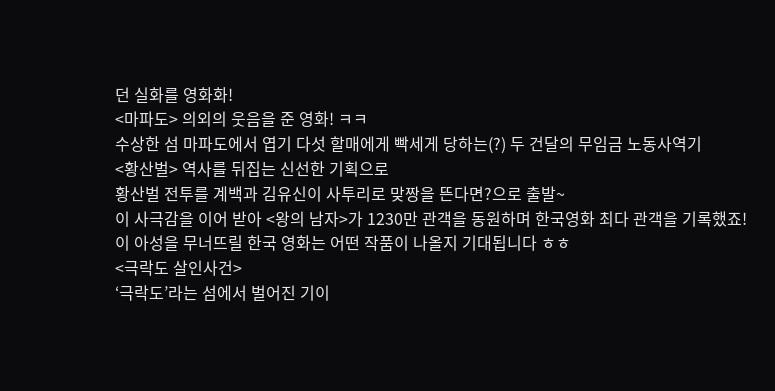던 실화를 영화화!
<마파도> 의외의 웃음을 준 영화! ㅋㅋ
수상한 섬 마파도에서 엽기 다섯 할매에게 빡세게 당하는(?) 두 건달의 무임금 노동사역기
<황산벌> 역사를 뒤집는 신선한 기획으로
황산벌 전투를 계백과 김유신이 사투리로 맞짱을 뜬다면?으로 출발~
이 사극감을 이어 받아 <왕의 남자>가 1230만 관객을 동원하며 한국영화 최다 관객을 기록했죠!
이 아성을 무너뜨릴 한국 영화는 어떤 작품이 나올지 기대됩니다 ㅎㅎ
<극락도 살인사건>
‘극락도’라는 섬에서 벌어진 기이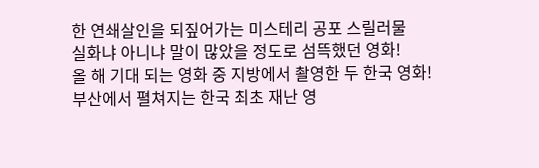한 연쇄살인을 되짚어가는 미스테리 공포 스릴러물
실화냐 아니냐 말이 많았을 정도로 섬뜩했던 영화!
올 해 기대 되는 영화 중 지방에서 촬영한 두 한국 영화!
부산에서 펼쳐지는 한국 최초 재난 영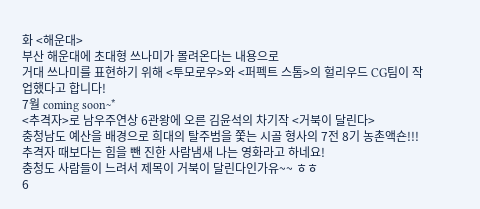화 <해운대>
부산 해운대에 초대형 쓰나미가 몰려온다는 내용으로
거대 쓰나미를 표현하기 위해 <투모로우>와 <퍼펙트 스톰>의 헐리우드 CG팀이 작업했다고 합니다!
7월 coming soon~*
<추격자>로 남우주연상 6관왕에 오른 김윤석의 차기작 <거북이 달린다>
충청남도 예산을 배경으로 희대의 탈주범을 쫓는 시골 형사의 7전 8기 농촌액숀!!!
추격자 때보다는 힘을 뺀 진한 사람냄새 나는 영화라고 하네요!
충청도 사람들이 느려서 제목이 거북이 달린다인가유~~ ㅎㅎ
6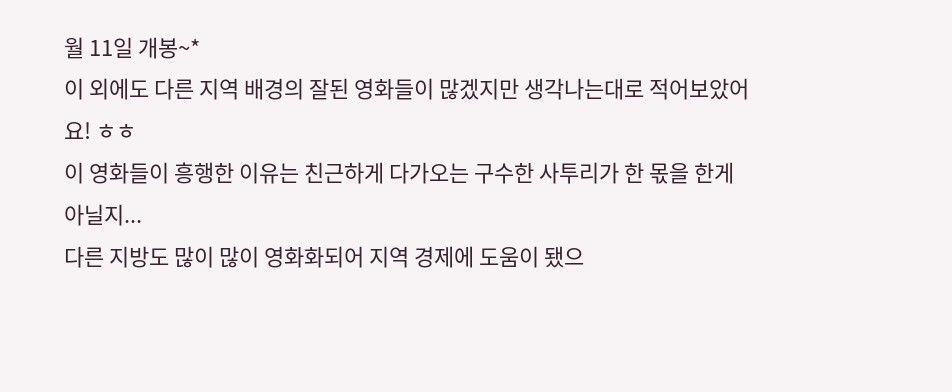월 11일 개봉~*
이 외에도 다른 지역 배경의 잘된 영화들이 많겠지만 생각나는대로 적어보았어요! ㅎㅎ
이 영화들이 흥행한 이유는 친근하게 다가오는 구수한 사투리가 한 몫을 한게 아닐지...
다른 지방도 많이 많이 영화화되어 지역 경제에 도움이 됐으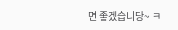면 좋겠습니당~ ㅋ